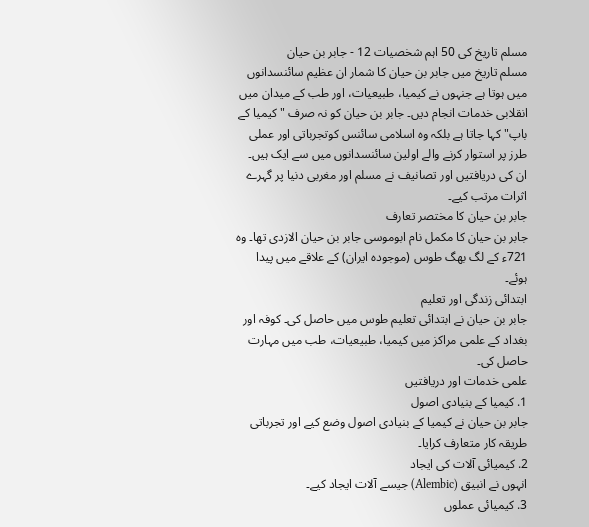مسلم تاریخ کی 50 اہم شخصیات 12 - جابر بن حیان
مسلم تاریخ میں جابر بن حیان کا شمار ان عظیم سائنسدانوں میں ہوتا ہے جنہوں نے کیمیا، طبیعیات، اور طب کے میدان میں انقلابی خدمات انجام دیں۔ جابر بن حیان کو نہ صرف "کیمیا کے باپ" کہا جاتا ہے بلکہ وہ اسلامی سائنس کوتجرباتی اور عملی طرز پر استوار کرنے والے اولین سائنسدانوں میں سے ایک ہیں۔ ان کی دریافتیں اور تصانیف نے مسلم اور مغربی دنیا پر گہرے اثرات مرتب کیے۔
جابر بن حیان کا مختصر تعارف
جابر بن حیان کا مکمل نام ابوموسی جابر بن حیان الازدی تھا۔ وہ 721ء کے لگ بھگ طوس (موجودہ ایران) کے علاقے میں پیدا ہوئے۔
ابتدائی زندگی اور تعلیم
جابر بن حیان نے ابتدائی تعلیم طوس میں حاصل کی۔ کوفہ اور بغداد کے علمی مراکز میں کیمیا، طبیعیات، طب میں مہارت حاصل کی۔
علمی خدمات اور دریافتیں
1. کیمیا کے بنیادی اصول
جابر بن حیان نے کیمیا کے بنیادی اصول وضع کیے اور تجرباتی طریقہ کار متعارف کرایا۔
2. کیمیائی آلات کی ایجاد
انہوں نے انبیق (Alembic) جیسے آلات ایجاد کیے۔
3. کیمیائی عملوں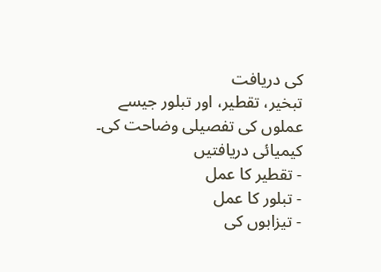کی دریافت
تبخیر، تقطیر، اور تبلور جیسے عملوں کی تفصیلی وضاحت کی۔
کیمیائی دریافتیں
- تقطیر کا عمل
- تبلور کا عمل
- تیزابوں کی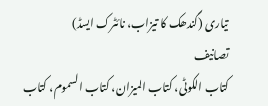تیاری (گندھک کا تیزاب، نائٹرک ایسڈ)
تصانیف
کتاب الکوٹی، کتاب المیزان، کتاب السموم، کتاب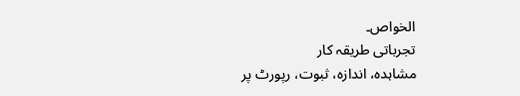الخواص۔
تجرباتی طریقہ کار
مشاہدہ، اندازہ، ثبوت، رپورٹ پر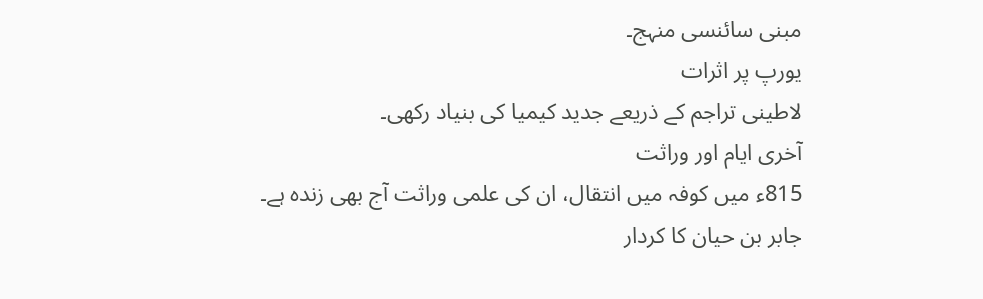مبنی سائنسی منہج۔
یورپ پر اثرات
لاطینی تراجم کے ذریعے جدید کیمیا کی بنیاد رکھی۔
آخری ایام اور وراثت
815ء میں کوفہ میں انتقال، ان کی علمی وراثت آج بھی زندہ ہے۔
جابر بن حیان کا کردار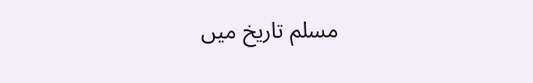مسلم تاریخ میں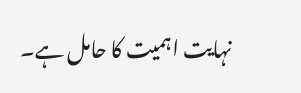نہایت اہمیت کا حامل ہے۔